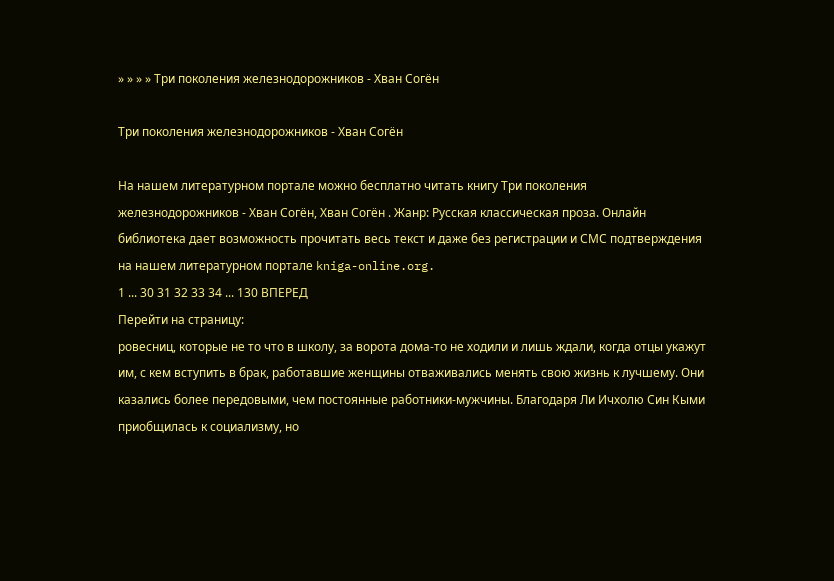» » » » Три поколения железнодорожников - Хван Согён

Три поколения железнодорожников - Хван Согён

На нашем литературном портале можно бесплатно читать книгу Три поколения железнодорожников - Хван Согён, Хван Согён . Жанр: Русская классическая проза. Онлайн библиотека дает возможность прочитать весь текст и даже без регистрации и СМС подтверждения на нашем литературном портале kniga-online.org.
1 ... 30 31 32 33 34 ... 130 ВПЕРЕД
Перейти на страницу:
ровесниц, которые не то что в школу, за ворота дома-то не ходили и лишь ждали, когда отцы укажут им, с кем вступить в брак, работавшие женщины отваживались менять свою жизнь к лучшему. Они казались более передовыми, чем постоянные работники-мужчины. Благодаря Ли Ичхолю Син Кыми приобщилась к социализму, но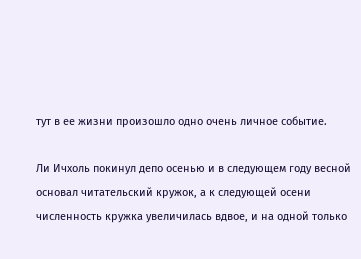тут в ее жизни произошло одно очень личное событие.

Ли Ичхоль покинул депо осенью и в следующем году весной основал читательский кружок, а к следующей осени численность кружка увеличилась вдвое, и на одной только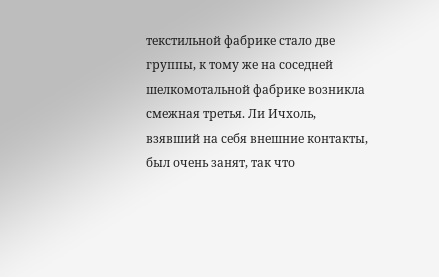текстильной фабрике стало две группы, к тому же на соседней шелкомотальной фабрике возникла смежная третья. Ли Ичхоль, взявший на себя внешние контакты, был очень занят, так что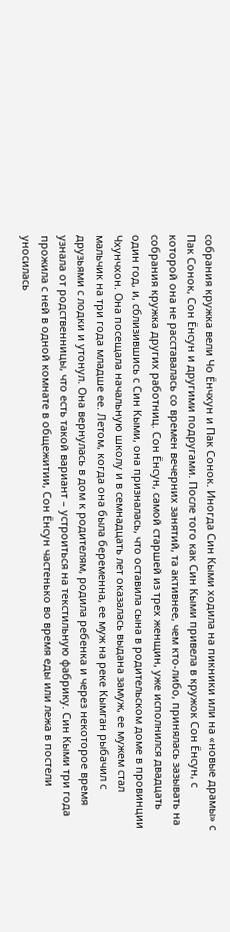собрания кружка вели Чо Ёнчхун и Пак Сонок. Иногда Син Кыми ходила на пикники или на «новые драмы» с Пак Сонок, Сон Ёнсун и другими подругами. После того как Син Кыми привела в кружок Сон Ёнсун, с которой она не расставалась со времен вечерних занятий, та активнее, чем кто-либо, принялась зазывать на собрания кружка других работниц. Сон Ёнсун, самой старшей из трех женщин, уже исполнился двадцать один год, и, сблизившись с Син Кыми, она призналась, что оставила сына в родительском доме в провинции Чхунчхон. Она посещала начальную школу и в семнадцать лет оказалась выдана замуж, ее мужем стал мальчик на три года младше ее. Летом, когда она была беременна, ее муж на реке Кымган рыбачил с друзьями с лодки и утонул. Она вернулась в дом к родителям, родила ребенка и через некоторое время узнала от родственницы, что есть такой вариант – устроиться на текстильную фабрику. Син Кыми три года прожила с ней в одной комнате в общежитии, Сон Ёнсун частенько во время еды или лежа в постели уносилась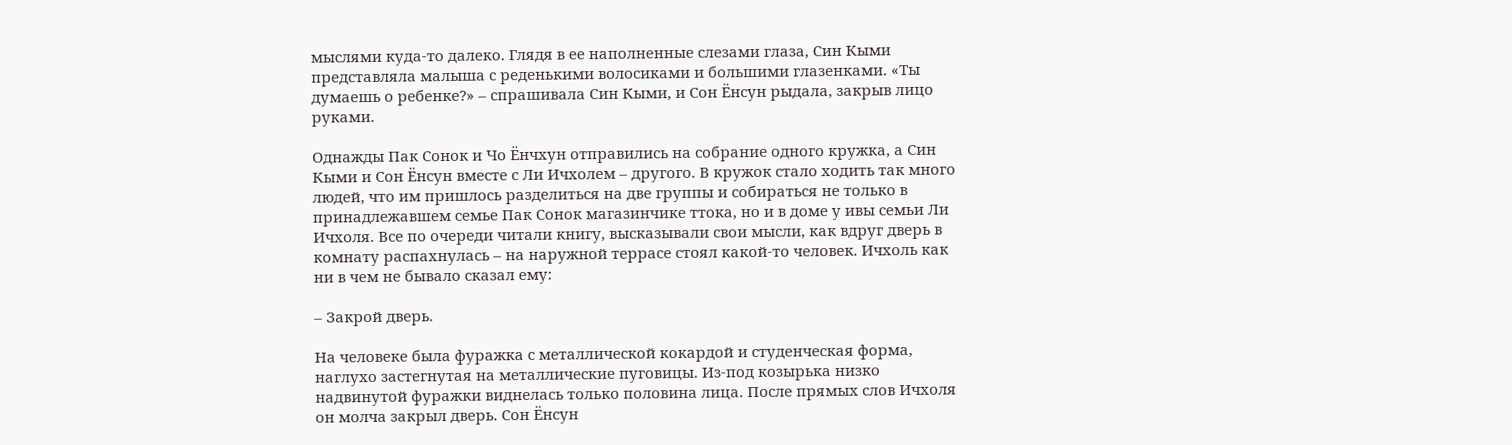мыслями куда-то далеко. Глядя в ее наполненные слезами глаза, Син Кыми представляла малыша с реденькими волосиками и большими глазенками. «Ты думаешь о ребенке?» – спрашивала Син Кыми, и Сон Ёнсун рыдала, закрыв лицо руками.

Однажды Пак Сонок и Чо Ёнчхун отправились на собрание одного кружка, а Син Кыми и Сон Ёнсун вместе с Ли Ичхолем – другого. В кружок стало ходить так много людей, что им пришлось разделиться на две группы и собираться не только в принадлежавшем семье Пак Сонок магазинчике ттока, но и в доме у ивы семьи Ли Ичхоля. Все по очереди читали книгу, высказывали свои мысли, как вдруг дверь в комнату распахнулась – на наружной террасе стоял какой-то человек. Ичхоль как ни в чем не бывало сказал ему:

– Закрой дверь.

На человеке была фуражка с металлической кокардой и студенческая форма, наглухо застегнутая на металлические пуговицы. Из-под козырька низко надвинутой фуражки виднелась только половина лица. После прямых слов Ичхоля он молча закрыл дверь. Сон Ёнсун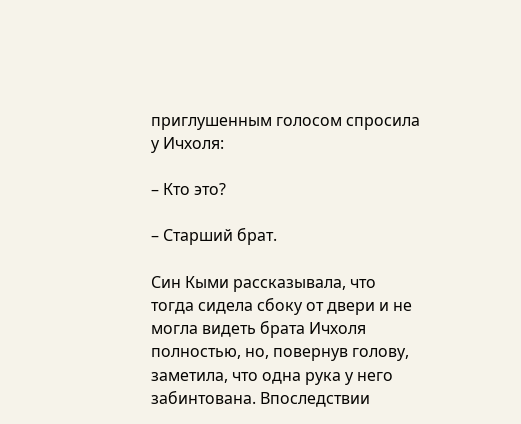приглушенным голосом спросила у Ичхоля:

– Кто это?

– Старший брат.

Син Кыми рассказывала, что тогда сидела сбоку от двери и не могла видеть брата Ичхоля полностью, но, повернув голову, заметила, что одна рука у него забинтована. Впоследствии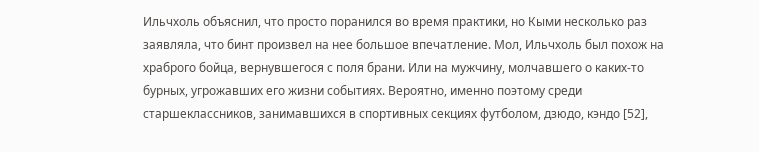Ильчхоль объяснил, что просто поранился во время практики, но Кыми несколько раз заявляла, что бинт произвел на нее большое впечатление. Мол, Ильчхоль был похож на храброго бойца, вернувшегося с поля брани. Или на мужчину, молчавшего о каких-то бурных, угрожавших его жизни событиях. Вероятно, именно поэтому среди старшеклассников, занимавшихся в спортивных секциях футболом, дзюдо, кэндо [52],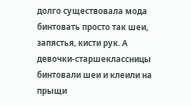долго существовала мода бинтовать просто так шеи, запястья, кисти рук. А девочки-старшеклассницы бинтовали шеи и клеили на прыщи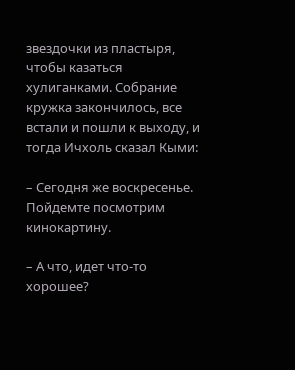звездочки из пластыря, чтобы казаться хулиганками. Собрание кружка закончилось, все встали и пошли к выходу, и тогда Ичхоль сказал Кыми:

– Сегодня же воскресенье. Пойдемте посмотрим кинокартину.

– А что, идет что-то хорошее?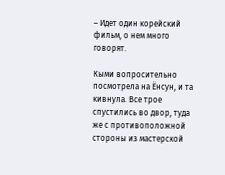– Идет один корейский фильм, о нем много говорят.

Кыми вопросительно посмотрела на Ёнсун, и та кивнула. Все трое спустились во двор, туда же с противоположной стороны из мастерской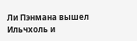Ли Пэнмана вышел Ильчхоль и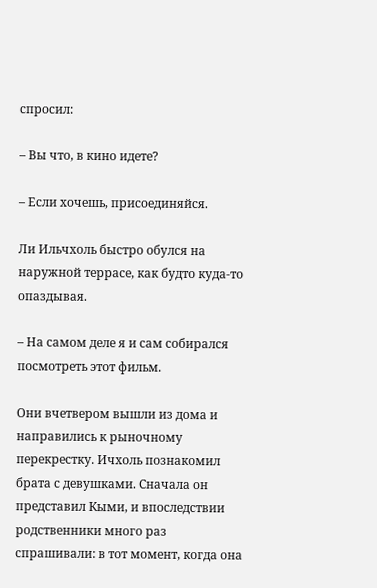спросил:

– Вы что, в кино идете?

– Если хочешь, присоединяйся.

Ли Ильчхоль быстро обулся на наружной террасе, как будто куда-то опаздывая.

– На самом деле я и сам собирался посмотреть этот фильм.

Они вчетвером вышли из дома и направились к рыночному перекрестку. Ичхоль познакомил брата с девушками. Сначала он представил Кыми, и впоследствии родственники много раз спрашивали: в тот момент, когда она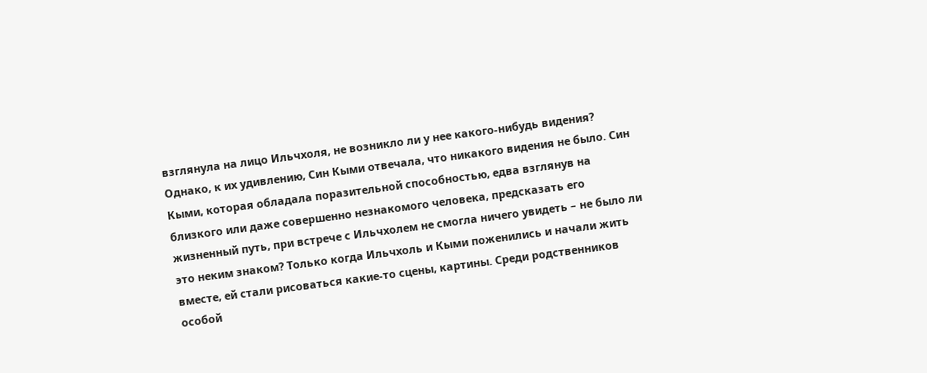взглянула на лицо Ильчхоля, не возникло ли у нее какого-нибудь видения? Однако, к их удивлению, Син Кыми отвечала, что никакого видения не было. Син Кыми, которая обладала поразительной способностью, едва взглянув на близкого или даже совершенно незнакомого человека, предсказать его жизненный путь, при встрече с Ильчхолем не смогла ничего увидеть – не было ли это неким знаком? Только когда Ильчхоль и Кыми поженились и начали жить вместе, ей стали рисоваться какие-то сцены, картины. Среди родственников особой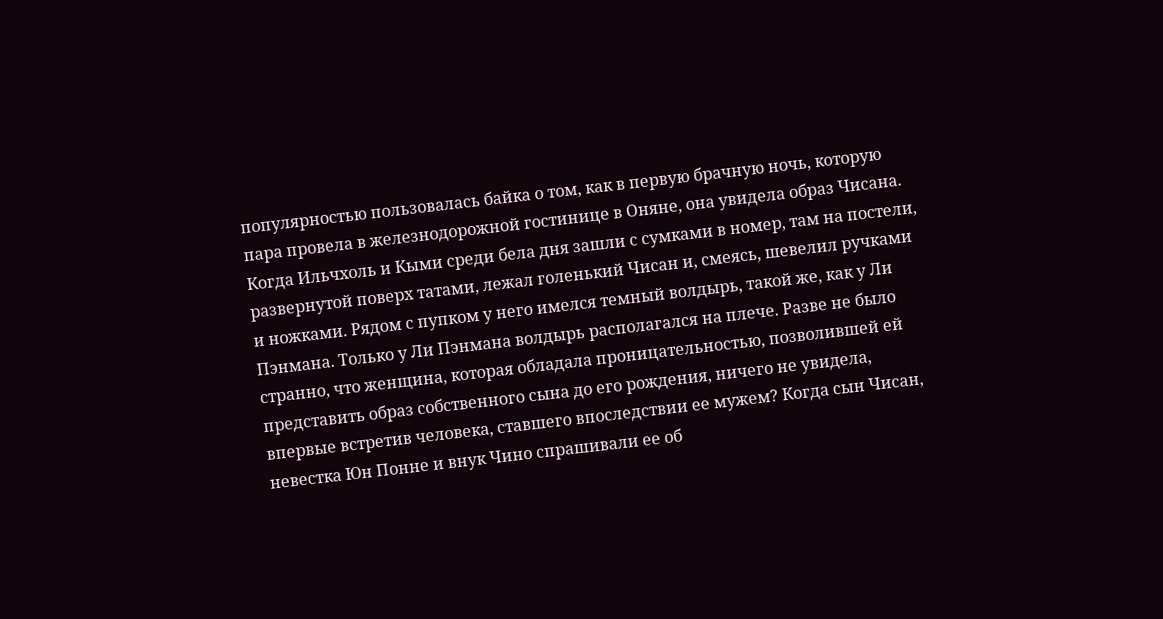популярностью пользовалась байка о том, как в первую брачную ночь, которую пара провела в железнодорожной гостинице в Оняне, она увидела образ Чисана. Когда Ильчхоль и Кыми среди бела дня зашли с сумками в номер, там на постели, развернутой поверх татами, лежал голенький Чисан и, смеясь, шевелил ручками и ножками. Рядом с пупком у него имелся темный волдырь, такой же, как у Ли Пэнмана. Только у Ли Пэнмана волдырь располагался на плече. Разве не было странно, что женщина, которая обладала проницательностью, позволившей ей представить образ собственного сына до его рождения, ничего не увидела, впервые встретив человека, ставшего впоследствии ее мужем? Когда сын Чисан, невестка Юн Понне и внук Чино спрашивали ее об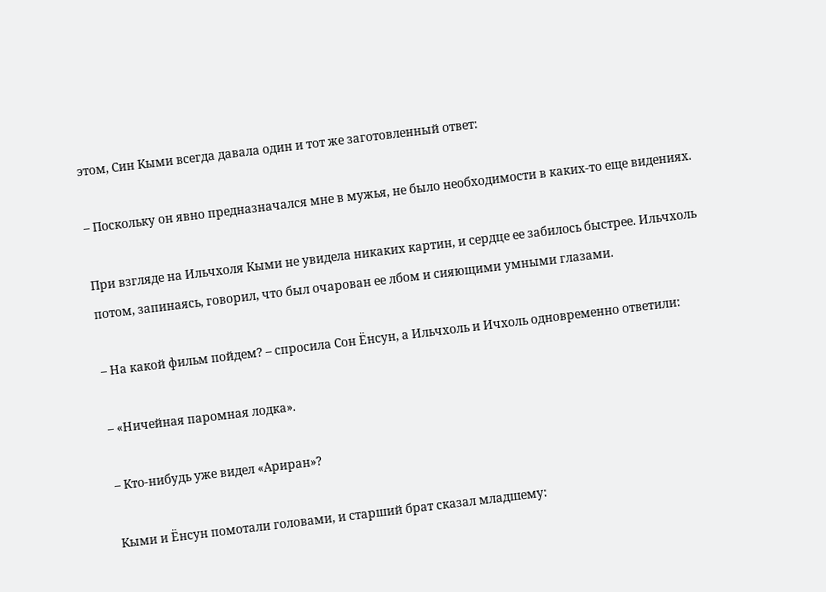этом, Син Кыми всегда давала один и тот же заготовленный ответ:

– Поскольку он явно предназначался мне в мужья, не было необходимости в каких-то еще видениях.

При взгляде на Ильчхоля Кыми не увидела никаких картин, и сердце ее забилось быстрее. Ильчхоль потом, запинаясь, говорил, что был очарован ее лбом и сияющими умными глазами.

– На какой фильм пойдем? – спросила Сон Ёнсун, а Ильчхоль и Ичхоль одновременно ответили:

– «Ничейная паромная лодка».

– Кто-нибудь уже видел «Ариран»?

Кыми и Ёнсун помотали головами, и старший брат сказал младшему: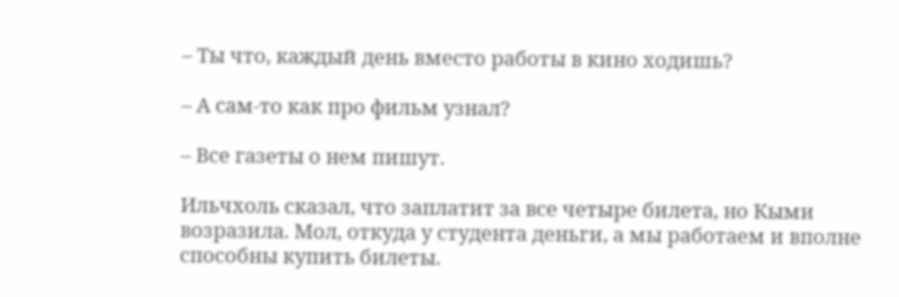– Ты что, каждый день вместо работы в кино ходишь?

– А сам-то как про фильм узнал?

– Все газеты о нем пишут.

Ильчхоль сказал, что заплатит за все четыре билета, но Кыми возразила. Мол, откуда у студента деньги, а мы работаем и вполне способны купить билеты.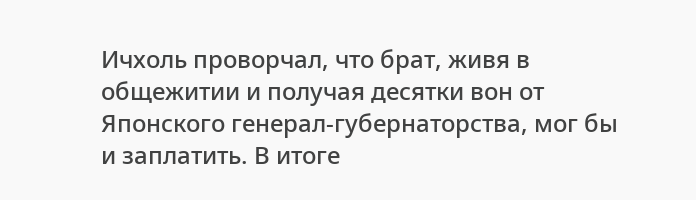Ичхоль проворчал, что брат, живя в общежитии и получая десятки вон от Японского генерал-губернаторства, мог бы и заплатить. В итоге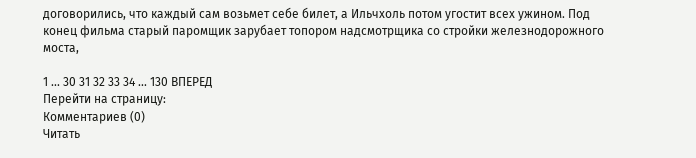договорились, что каждый сам возьмет себе билет, а Ильчхоль потом угостит всех ужином. Под конец фильма старый паромщик зарубает топором надсмотрщика со стройки железнодорожного моста,

1 ... 30 31 32 33 34 ... 130 ВПЕРЕД
Перейти на страницу:
Комментариев (0)
Читать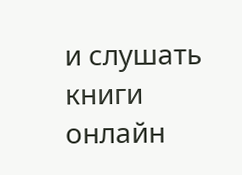и слушать книги онлайн